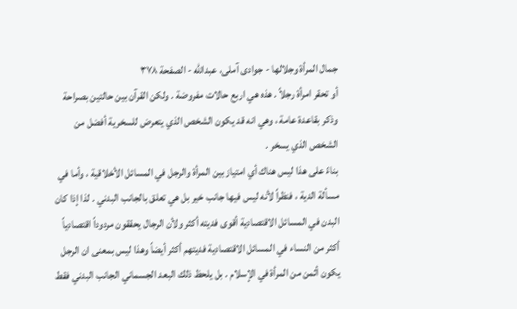جمال المرأة وجلالها - جوادی آملی، عبدالله - الصفحة ٣٧٨
أو تحقر امرأة رجلاً . هذه هي اربع حالات مفروضة . ولكن القرآن بين حالتين بصراحة وذكر بقاعدة عامة ، وهي انه قد يكون الشخص الذي يتعرض للسخرية أفضل من الشخص الذي يسخر .
بناءً على هذا ليس هناك أي امتياز بين المرأة والرجل في المسائل الأخلاقية ، وأما في مسألة الدية ، فنظراً لأنه ليس فيها جانب خير بل هي تعلق بالجانب البدني . لذا إذا كان البدن في المسائل الاقتصادية أقوى فديته أكثر ولأن الرجال يحققون مردوداً اقتصادياً أكثر من النساء في المسائل الاقتصادية فديتهم أكثر أيضاً وهذا ليس بمعنى ان الرجل يكون أثمن من المرأة في الإسلام . بل يلحظ ذلك البعد الجسماني الجانب البدني فقط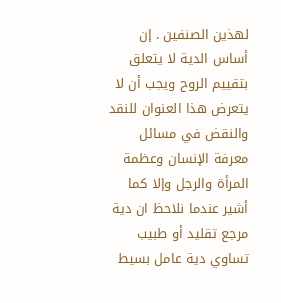لهذين الصنفين . إن أساس الدية لا يتعلق بتقييم الروح ويجب أن لا يتعرض هذا العنوان للنقد والنقض في مسائل معرفة الإنسان وعظمة المرأة والرجل وإلا كما أشير عندما نلاحظ ان دية مرجع تقليد أو طبيب تساوي دية عامل بسيط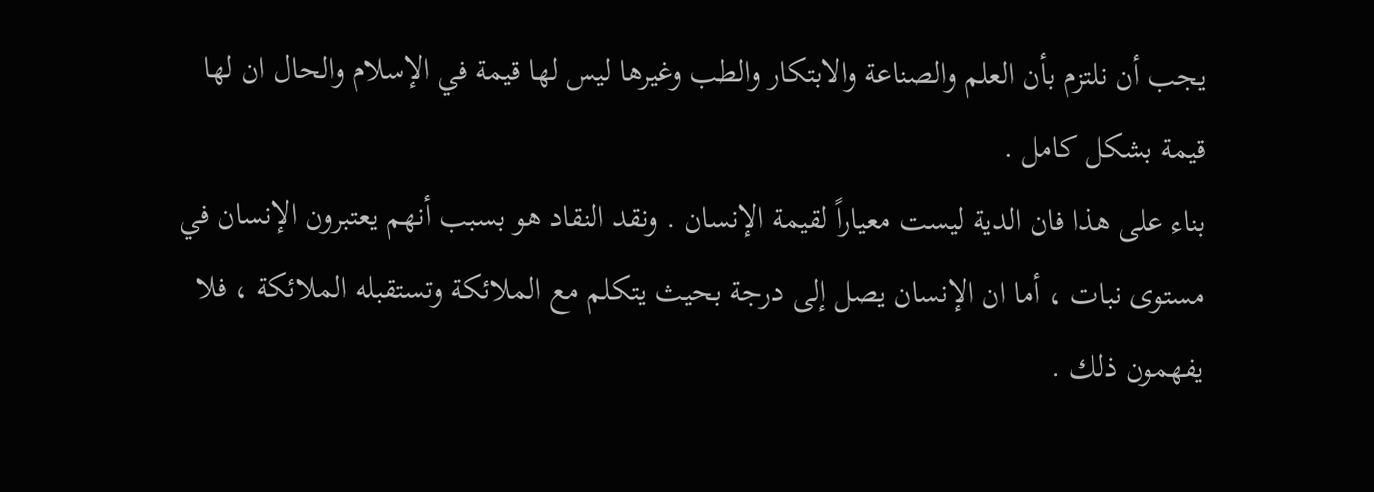يجب أن نلتزم بأن العلم والصناعة والابتكار والطب وغيرها ليس لها قيمة في الإسلام والحال ان لها قيمة بشكل كامل .
بناء على هذا فان الدية ليست معياراً لقيمة الإنسان . ونقد النقاد هو بسبب أنهم يعتبرون الإنسان في مستوى نبات ، أما ان الإنسان يصل إلى درجة بحيث يتكلم مع الملائكة وتستقبله الملائكة ، فلا يفهمون ذلك .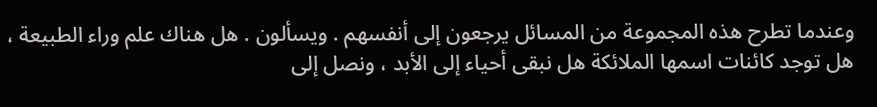وعندما تطرح هذه المجموعة من المسائل يرجعون إلى أنفسهم . ويسألون . هل هناك علم وراء الطبيعة ، هل توجد كائنات اسمها الملائكة هل نبقى أحياء إلى الأبد ، ونصل إلى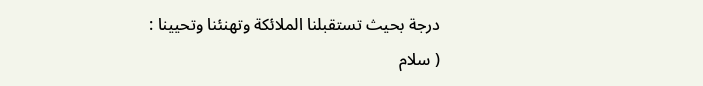درجة بحيث تستقبلنا الملائكة وتهنئنا وتحيينا :
( سلام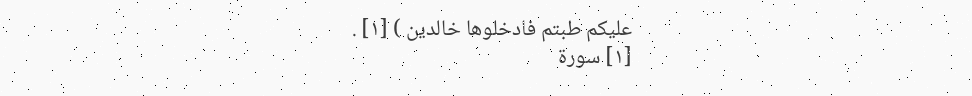عليكم طبتم فادخلوها خالدين ) [١] .
[١] سورة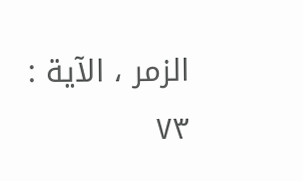الزمر ، الآية : ٧٣